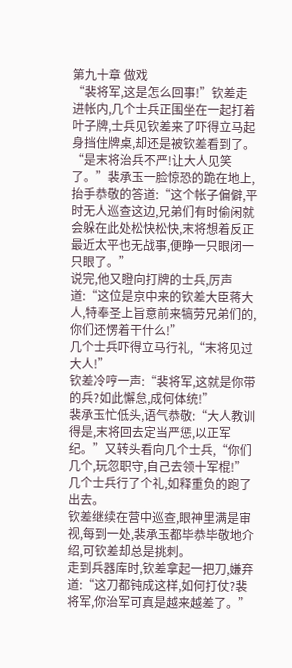第九十章 做戏
“裴将军,这是怎么回事!”钦差走进帐内,几个士兵正围坐在一起打着叶子牌,士兵见钦差来了吓得立马起身挡住牌桌,却还是被钦差看到了。
“是末将治兵不严!让大人见笑了。”裴承玉一脸惊恐的跪在地上,抬手恭敬的答道:“这个帐子偏僻,平时无人巡查这边,兄弟们有时偷闲就会躲在此处松快松快,末将想着反正最近太平也无战事,便睁一只眼闭一只眼了。”
说完,他又瞪向打牌的士兵,厉声道:“这位是京中来的钦差大臣蒋大人,特奉圣上旨意前来犒劳兄弟们的,你们还愣着干什么!”
几个士兵吓得立马行礼,“末将见过大人!”
钦差冷哼一声:“裴将军,这就是你带的兵?如此懈怠,成何体统!”
裴承玉忙低头,语气恭敬:“大人教训得是,末将回去定当严惩,以正军纪。”又转头看向几个士兵,“你们几个,玩忽职守,自己去领十军棍!”几个士兵行了个礼,如释重负的跑了出去。
钦差继续在营中巡查,眼神里满是审视,每到一处,裴承玉都毕恭毕敬地介绍,可钦差却总是挑刺。
走到兵器库时,钦差拿起一把刀,嫌弃道:“这刀都钝成这样,如何打仗?裴将军,你治军可真是越来越差了。”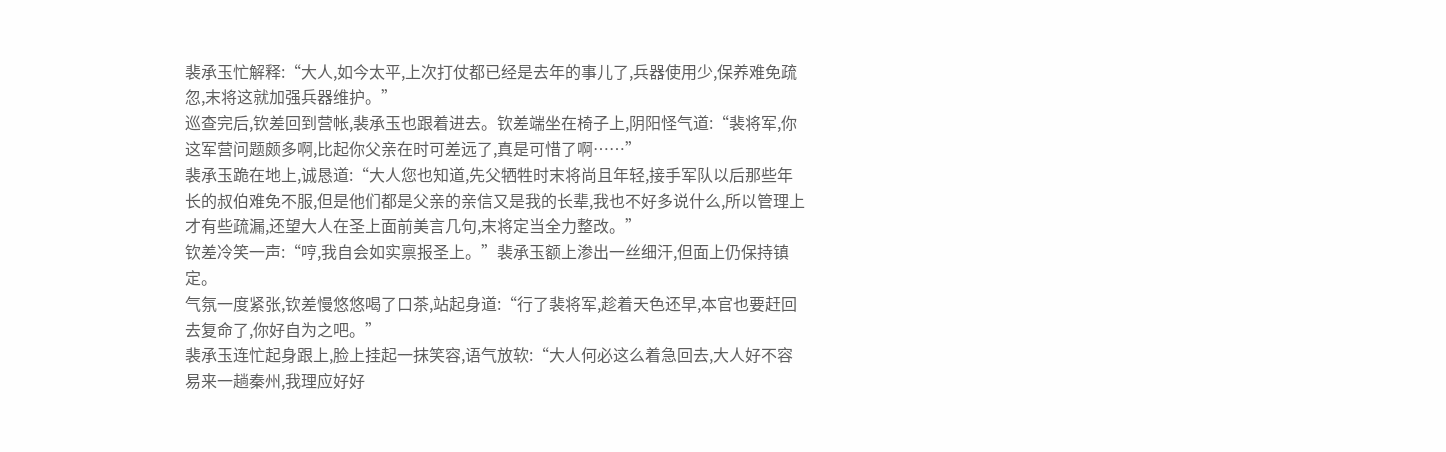裴承玉忙解释:“大人,如今太平,上次打仗都已经是去年的事儿了,兵器使用少,保养难免疏忽,末将这就加强兵器维护。”
巡查完后,钦差回到营帐,裴承玉也跟着进去。钦差端坐在椅子上,阴阳怪气道:“裴将军,你这军营问题颇多啊,比起你父亲在时可差远了,真是可惜了啊……”
裴承玉跪在地上,诚恳道:“大人您也知道,先父牺牲时末将尚且年轻,接手军队以后那些年长的叔伯难免不服,但是他们都是父亲的亲信又是我的长辈,我也不好多说什么,所以管理上才有些疏漏,还望大人在圣上面前美言几句,末将定当全力整改。”
钦差冷笑一声:“哼,我自会如实禀报圣上。”裴承玉额上渗出一丝细汗,但面上仍保持镇定。
气氛一度紧张,钦差慢悠悠喝了口茶,站起身道:“行了裴将军,趁着天色还早,本官也要赶回去复命了,你好自为之吧。”
裴承玉连忙起身跟上,脸上挂起一抹笑容,语气放软:“大人何必这么着急回去,大人好不容易来一趟秦州,我理应好好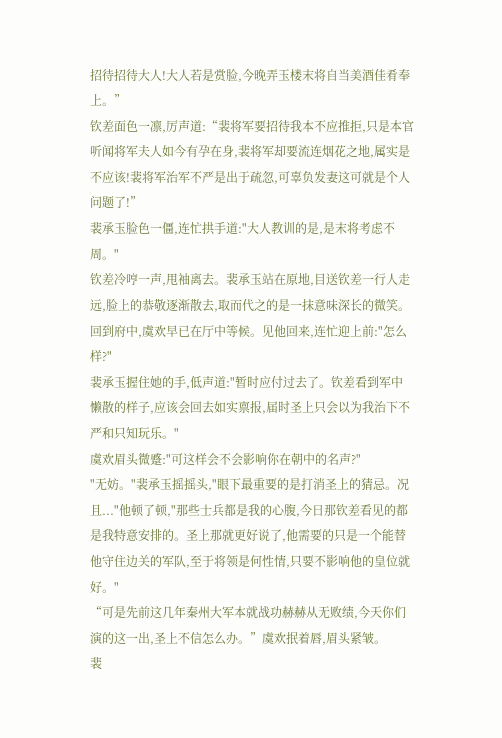招待招待大人!大人若是赏脸,今晚弄玉楼末将自当美酒佳肴奉上。”
钦差面色一凛,厉声道:“裴将军要招待我本不应推拒,只是本官听闻将军夫人如今有孕在身,裴将军却要流连烟花之地,属实是不应该!裴将军治军不严是出于疏忽,可辜负发妻这可就是个人问题了!”
裴承玉脸色一僵,连忙拱手道:"大人教训的是,是末将考虑不周。"
钦差冷哼一声,甩袖离去。裴承玉站在原地,目送钦差一行人走远,脸上的恭敬逐渐散去,取而代之的是一抹意味深长的微笑。
回到府中,虞欢早已在厅中等候。见他回来,连忙迎上前:"怎么样?"
裴承玉握住她的手,低声道:"暂时应付过去了。钦差看到军中懒散的样子,应该会回去如实禀报,届时圣上只会以为我治下不严和只知玩乐。"
虞欢眉头微蹙:"可这样会不会影响你在朝中的名声?"
"无妨。"裴承玉摇摇头,"眼下最重要的是打消圣上的猜忌。况且..."他顿了顿,"那些士兵都是我的心腹,今日那钦差看见的都是我特意安排的。圣上那就更好说了,他需要的只是一个能替他守住边关的军队,至于将领是何性情,只要不影响他的皇位就好。"
“可是先前这几年秦州大军本就战功赫赫从无败绩,今天你们演的这一出,圣上不信怎么办。”虞欢抿着唇,眉头紧皱。
裴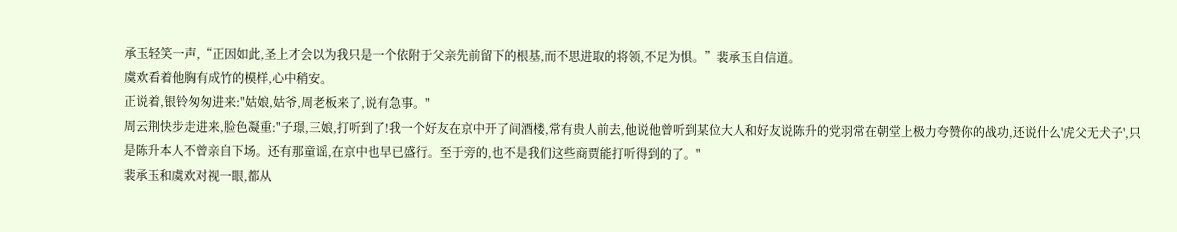承玉轻笑一声,“正因如此,圣上才会以为我只是一个依附于父亲先前留下的根基,而不思进取的将领,不足为惧。”裴承玉自信道。
虞欢看着他胸有成竹的模样,心中稍安。
正说着,银铃匆匆进来:"姑娘,姑爷,周老板来了,说有急事。"
周云荆快步走进来,脸色凝重:"子璟,三娘,打听到了!我一个好友在京中开了间酒楼,常有贵人前去,他说他曾听到某位大人和好友说陈升的党羽常在朝堂上极力夸赞你的战功,还说什么'虎父无犬子',只是陈升本人不曾亲自下场。还有那童谣,在京中也早已盛行。至于旁的,也不是我们这些商贾能打听得到的了。"
裴承玉和虞欢对视一眼,都从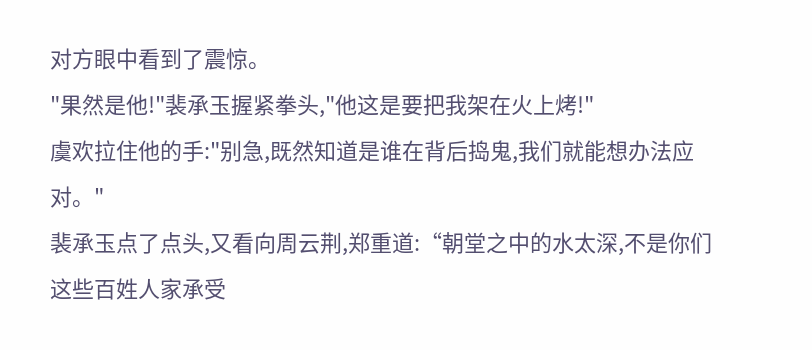对方眼中看到了震惊。
"果然是他!"裴承玉握紧拳头,"他这是要把我架在火上烤!"
虞欢拉住他的手:"别急,既然知道是谁在背后捣鬼,我们就能想办法应对。"
裴承玉点了点头,又看向周云荆,郑重道:“朝堂之中的水太深,不是你们这些百姓人家承受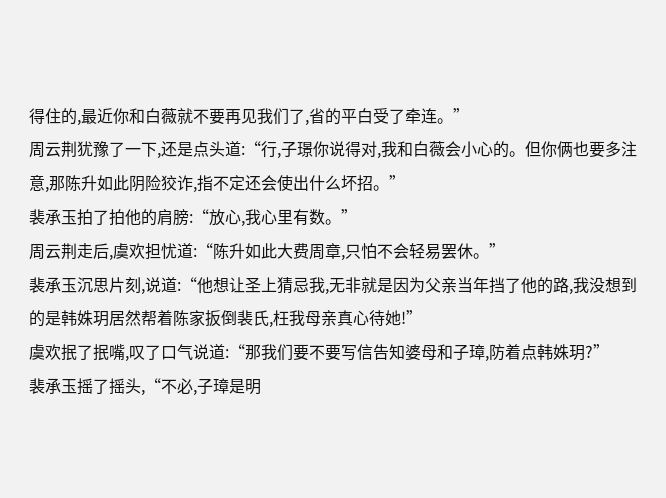得住的,最近你和白薇就不要再见我们了,省的平白受了牵连。”
周云荆犹豫了一下,还是点头道:“行,子璟你说得对,我和白薇会小心的。但你俩也要多注意,那陈升如此阴险狡诈,指不定还会使出什么坏招。”
裴承玉拍了拍他的肩膀:“放心,我心里有数。”
周云荆走后,虞欢担忧道:“陈升如此大费周章,只怕不会轻易罢休。”
裴承玉沉思片刻,说道:“他想让圣上猜忌我,无非就是因为父亲当年挡了他的路,我没想到的是韩姝玥居然帮着陈家扳倒裴氏,枉我母亲真心待她!”
虞欢抿了抿嘴,叹了口气说道:“那我们要不要写信告知婆母和子璋,防着点韩姝玥?”
裴承玉摇了摇头,“不必,子璋是明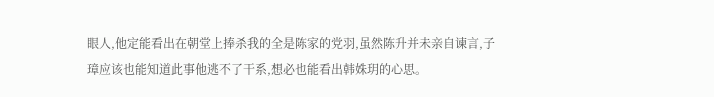眼人,他定能看出在朝堂上捧杀我的全是陈家的党羽,虽然陈升并未亲自谏言,子璋应该也能知道此事他逃不了干系,想必也能看出韩姝玥的心思。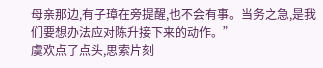母亲那边,有子璋在旁提醒,也不会有事。当务之急,是我们要想办法应对陈升接下来的动作。”
虞欢点了点头,思索片刻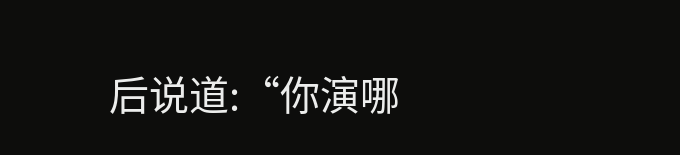后说道:“你演哪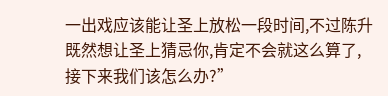一出戏应该能让圣上放松一段时间,不过陈升既然想让圣上猜忌你,肯定不会就这么算了,接下来我们该怎么办?”